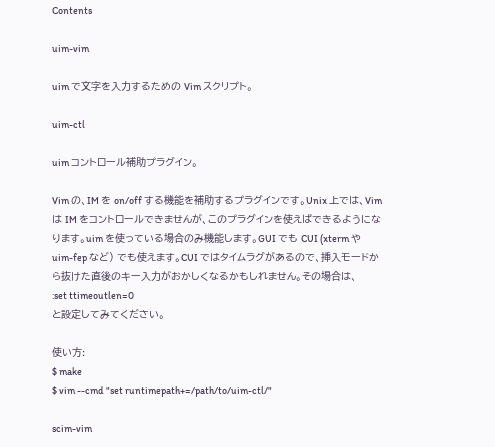Contents

uim-vim

uim で文字を入力するための Vim スクリプト。

uim-ctl

uim コントロール補助プラグイン。

Vim の、IM を on/off する機能を補助するプラグインです。Unix 上では、Vim は IM をコントロールできませんが、このプラグインを使えばできるようになります。uim を使っている場合のみ機能します。GUI でも CUI (xterm や uim-fep など) でも使えます。CUI ではタイムラグがあるので、挿入モードから抜けた直後のキー入力がおかしくなるかもしれません。その場合は、
:set ttimeoutlen=0
と設定してみてください。

使い方:
$ make
$ vim --cmd "set runtimepath+=/path/to/uim-ctl/"

scim-vim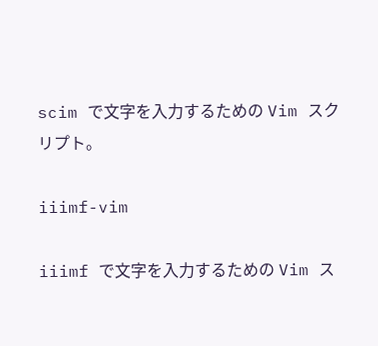scim で文字を入力するための Vim スクリプト。

iiimf-vim

iiimf で文字を入力するための Vim ス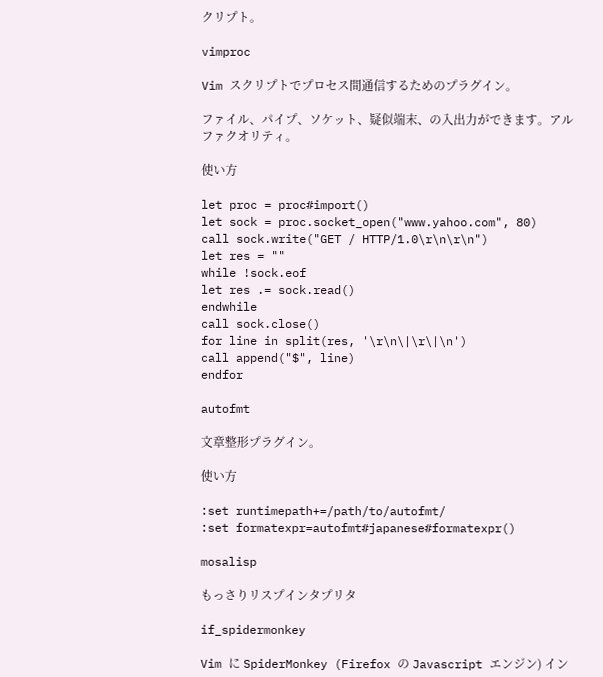クリプト。

vimproc

Vim スクリプトでプロセス間通信するためのプラグイン。

ファイル、パイプ、ソケット、疑似端末、の入出力ができます。アルファクオリティ。

使い方

let proc = proc#import()
let sock = proc.socket_open("www.yahoo.com", 80)
call sock.write("GET / HTTP/1.0\r\n\r\n")
let res = ""
while !sock.eof
let res .= sock.read()
endwhile
call sock.close()
for line in split(res, '\r\n\|\r\|\n')
call append("$", line)
endfor

autofmt

文章整形プラグイン。

使い方

:set runtimepath+=/path/to/autofmt/
:set formatexpr=autofmt#japanese#formatexpr()

mosalisp

もっさりリスプインタプリタ

if_spidermonkey

Vim に SpiderMonkey (Firefox の Javascript エンジン) イン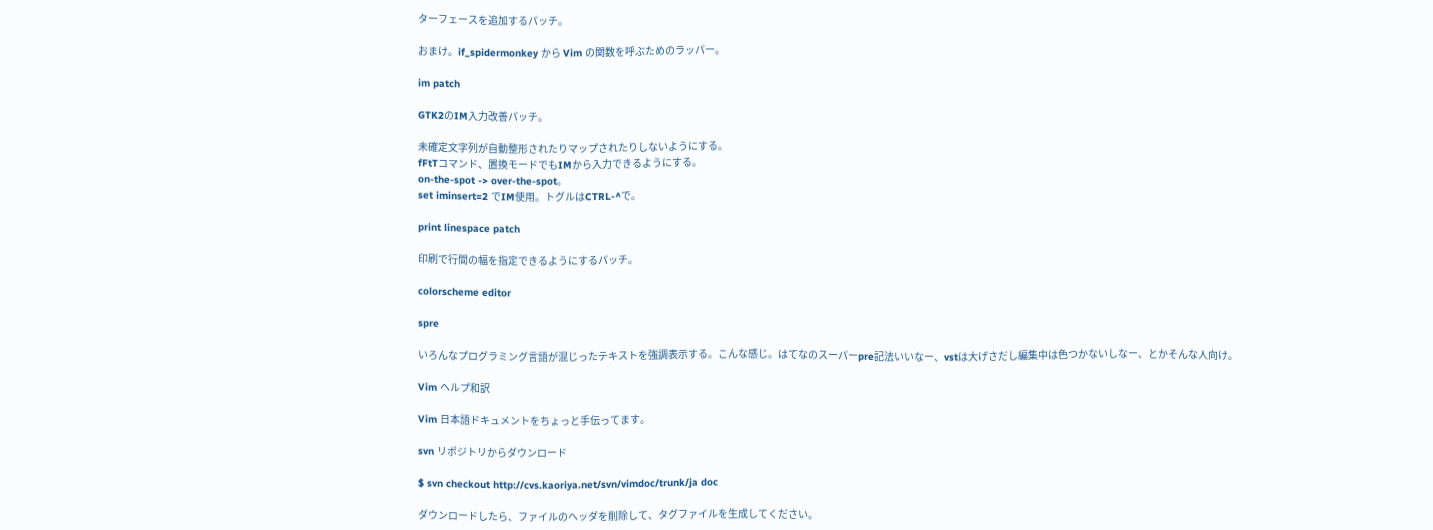ターフェースを追加するパッチ。

おまけ。if_spidermonkey から Vim の関数を呼ぶためのラッパー。

im patch

GTK2のIM入力改善パッチ。

未確定文字列が自動整形されたりマップされたりしないようにする。
fFtTコマンド、置換モードでもIMから入力できるようにする。
on-the-spot -> over-the-spot。
set iminsert=2 でIM使用。トグルはCTRL-^で。

print linespace patch

印刷で行間の幅を指定できるようにするパッチ。

colorscheme editor

spre

いろんなプログラミング言語が混じったテキストを強調表示する。こんな感じ。はてなのスーパーpre記法いいなー、vstは大げさだし編集中は色つかないしなー、とかそんな人向け。

Vim ヘルプ和訳

Vim 日本語ドキュメントをちょっと手伝ってます。

svn リポジトリからダウンロード

$ svn checkout http://cvs.kaoriya.net/svn/vimdoc/trunk/ja doc

ダウンロードしたら、ファイルのヘッダを削除して、タグファイルを生成してください。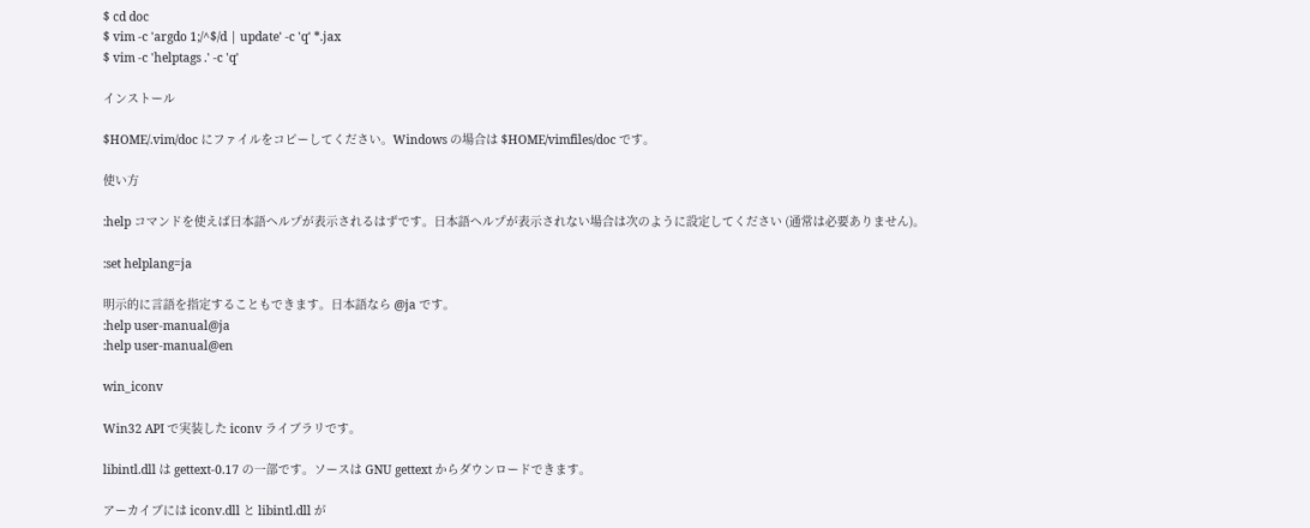$ cd doc
$ vim -c 'argdo 1;/^$/d | update' -c 'q' *.jax
$ vim -c 'helptags .' -c 'q'

インストール

$HOME/.vim/doc にファイルをコピーしてください。Windows の場合は $HOME/vimfiles/doc です。

使い方

:help コマンドを使えば日本語ヘルプが表示されるはずです。日本語ヘルプが表示されない場合は次のように設定してください (通常は必要ありません)。

:set helplang=ja

明示的に言語を指定することもできます。日本語なら @ja です。
:help user-manual@ja
:help user-manual@en

win_iconv

Win32 API で実装した iconv ライブラリです。

libintl.dll は gettext-0.17 の一部です。ソースは GNU gettext からダウンロードできます。

アーカイブには iconv.dll と libintl.dll が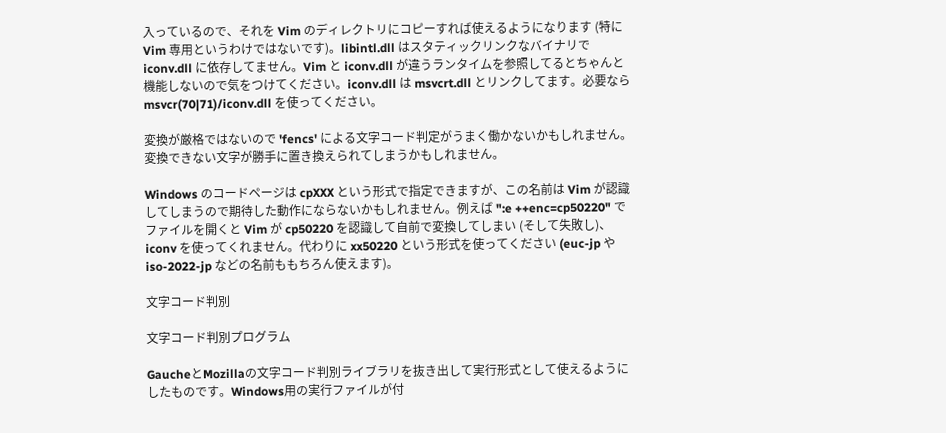入っているので、それを Vim のディレクトリにコピーすれば使えるようになります (特に Vim 専用というわけではないです)。libintl.dll はスタティックリンクなバイナリで iconv.dll に依存してません。Vim と iconv.dll が違うランタイムを参照してるとちゃんと機能しないので気をつけてください。iconv.dll は msvcrt.dll とリンクしてます。必要なら msvcr(70|71)/iconv.dll を使ってください。

変換が厳格ではないので 'fencs' による文字コード判定がうまく働かないかもしれません。変換できない文字が勝手に置き換えられてしまうかもしれません。

Windows のコードページは cpXXX という形式で指定できますが、この名前は Vim が認識してしまうので期待した動作にならないかもしれません。例えば ":e ++enc=cp50220" でファイルを開くと Vim が cp50220 を認識して自前で変換してしまい (そして失敗し)、iconv を使ってくれません。代わりに xx50220 という形式を使ってください (euc-jp や iso-2022-jp などの名前ももちろん使えます)。

文字コード判別

文字コード判別プログラム

GaucheとMozillaの文字コード判別ライブラリを抜き出して実行形式として使えるようにしたものです。Windows用の実行ファイルが付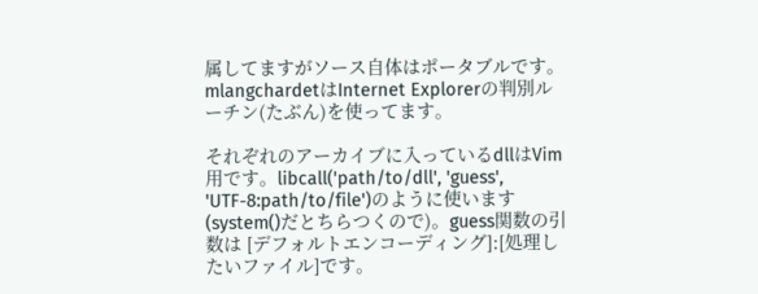属してますがソース自体はポータブルです。mlangchardetはInternet Explorerの判別ルーチン(たぶん)を使ってます。

それぞれのアーカイブに入っているdllはVim用です。libcall('path/to/dll', 'guess', 'UTF-8:path/to/file')のように使います(system()だとちらつくので)。guess関数の引数は [デフォルトエンコーディング]:[処理したいファイル]です。